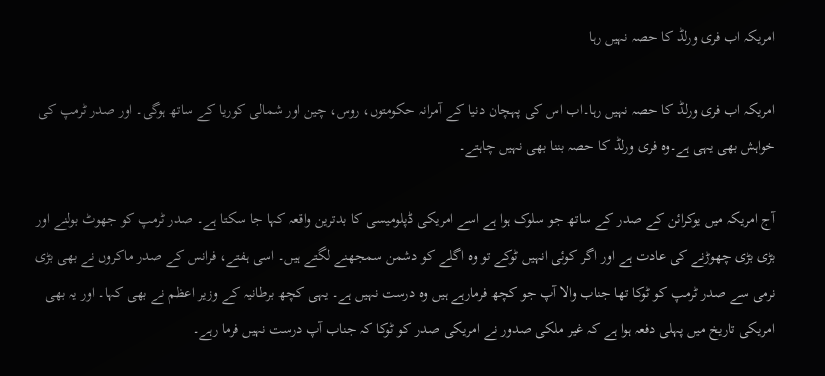امریکہ اب فری ورلڈ کا حصہ نہیں رہا

امریکہ اب فری ورلڈ کا حصہ نہیں رہا۔اب اس کی پہچان دنیا کے آمرانہ حکومتوں، روس، چین اور شمالی کوریا کے ساتھ ہوگی۔ اور صدر ٹرمپ کی خواہش بھی یہی ہے۔وہ فری ورلڈ کا حصہ بننا بھی نہیں چاہتے۔

آج امریکہ میں یوکرائن کے صدر کے ساتھ جو سلوک ہوا ہے اسے امریکی ڈپلومیسی کا بدترین واقعہ کہا جا سکتا ہے۔ صدر ٹرمپ کو جھوٹ بولنے اور بڑی بڑی چھوڑنے کی عادت ہے اور اگر کوئی انہیں ٹوکے تو وہ اگلے کو دشمن سمجھنے لگتے ہیں۔ اسی ہفتے، فرانس کے صدر ماکروں نے بھی بڑی نرمی سے صدر ٹرمپ کو ٹوکا تھا جناب والا آپ جو کچھ فرمارہے ہیں وہ درست نہیں ہے۔ یہی کچھ برطانیہ کے وزیر اعظم نے بھی کہا۔ اور یہ بھی امریکی تاریخ میں پہلی دفعہ ہوا ہے کہ غیر ملکی صدور نے امریکی صدر کو ٹوکا کہ جناب آپ درست نہیں فرما رہے۔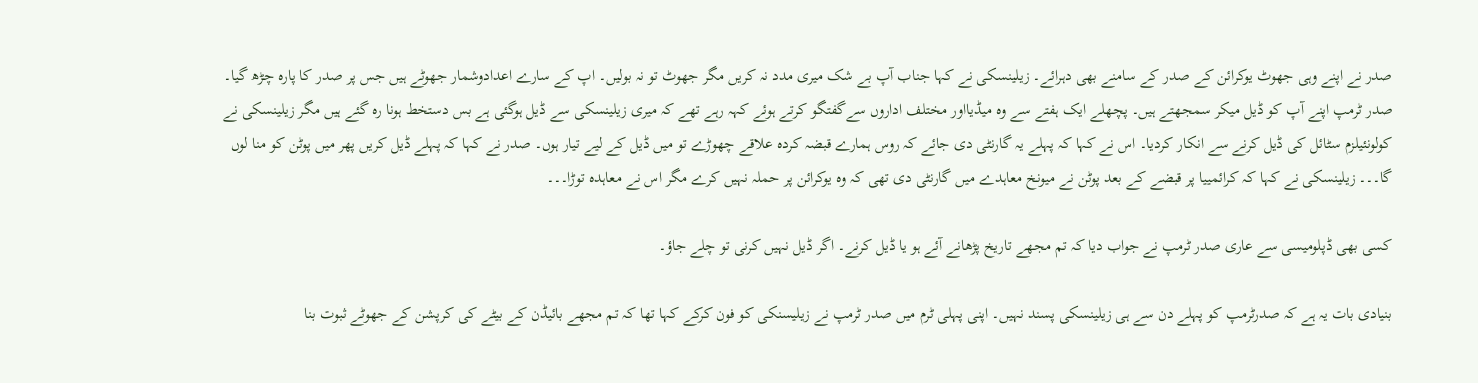صدر نے اپنے وہی جھوٹ یوکرائن کے صدر کے سامنے بھی دہرائے۔ زیلینسکی نے کہا جناب آپ بے شک میری مدد نہ کریں مگر جھوٹ تو نہ بولیں۔ اپ کے سارے اعدادوشمار جھوٹے ہیں جس پر صدر کا پارہ چڑھ گیا۔ صدر ٹرمپ اپنے آپ کو ڈیل میکر سمجھتے ہیں۔ پچھلے ایک ہفتے سے وہ میڈیااور مختلف اداروں سےگفتگو کرتے ہوئے کہہ رہے تھے کہ میری زیلینسکی سے ڈیل ہوگئی ہے بس دستخط ہونا رہ گئے ہیں مگر زیلینسکی نے کولونئیلزم سٹائل کی ڈیل کرنے سے انکار کردیا۔ اس نے کہا کہ پہلے یہ گارنٹی دی جائے کہ روس ہمارے قبضہ کردہ علاقے چھوڑے تو میں ڈیل کے لیے تیار ہوں۔ صدر نے کہا کہ پہلے ڈیل کریں پھر میں پوٹن کو منا لوں گا۔۔۔ زیلینسکی نے کہا کہ کرائمییا پر قبضے کے بعد پوٹن نے میونخ معاہدے میں گارنٹی دی تھی کہ وہ یوکرائن پر حملہ نہیں کرے مگر اس نے معاہدہ توڑا۔۔۔

کسی بھی ڈپلومیسی سے عاری صدر ٹرمپ نے جواب دیا کہ تم مجھے تاریخ پڑھانے آئے ہو یا ڈیل کرنے۔ اگر ڈیل نہیں کرنی تو چلے جاؤ۔

بنیادی بات یہ ہے کہ صدرٹرمپ کو پہلے دن سے ہی زیلینسکی پسند نہیں۔ اپنی پہلی ٹرم میں صدر ٹرمپ نے زیلیسنکی کو فون کرکے کہا تھا کہ تم مجھے بائیڈن کے بیٹے کی کرپشن کے جھوٹے ثبوت بنا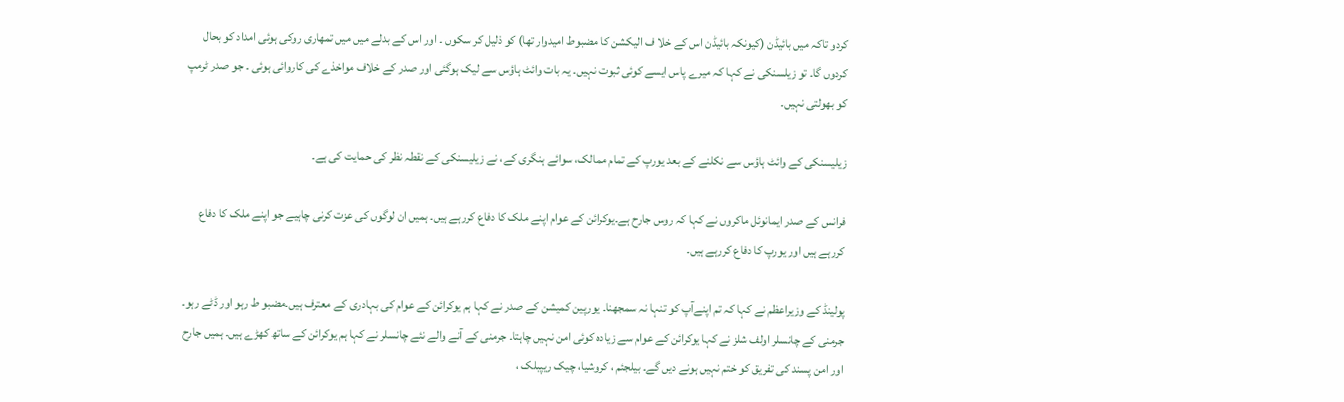کردو تاکہ میں بائیڈن (کیونکہ بائیڈن اس کے خلا ف الیکشن کا مضبوط امیدوار تھا) کو ذلیل کر سکوں ۔ اور اس کے بدلے میں میں تمھاری روکی ہوئی امداد کو بحال کردوں گا۔ تو زیلسنکی نے کہا کہ میرے پاس ایسے کوئی ثبوت نہیں۔ یہ بات وائٹ ہاؤس سے لیک ہوگئی اور صدر کے خلاف مواخذے کی کاروائی ہوئی ۔ جو صدر ٹرمپ کو بھولتی نہیں۔

زیلیسنکی کے وائٹ ہاؤس سے نکلنے کے بعد یورپ کے تمام ممالک، سوائے ہنگری کے، نے زیلیسنکی کے نقطہ نظر کی حمایت کی ہے۔

فرانس کے صدر ایمانوئل ماکروں نے کہا کہ روس جارح ہے۔یوکرائن کے عوام اپنے ملک کا دفاع کررہے ہیں۔ ہمیں ان لوگوں کی عزت کرنی چاہیے جو اپنے ملک کا دفاع کررہے ہیں اور یورپ کا دفاع کررہے ہیں۔

پولینڈ کے وزیراعظم نے کہا کہ تم اپنےآپ کو تنہا نہ سمجھنا۔ یورپین کمیشن کے صدر نے کہا ہم یوکرائن کے عوام کی بہادری کے معترف ہیں۔مضبو ط رہو اور ڈٹے رہو۔ جرمنی کے چانسلر اولف شلز نے کہا یوکرائن کے عوام سے زیادہ کوئی امن نہیں چاہتا۔ جرمنی کے آنے والے نئے چانسلر نے کہا ہم یوکرائن کے ساتھ کھڑے ہیں۔ ہمیں جارح اور امن پسند کی تفریق کو ختم نہیں ہونے دیں گے۔ بیلجئم ، کروشیا، چیک ریپبلک ،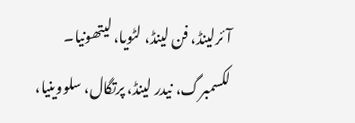آئرلینڈ، فن لینڈ، لٹویا، لیتھونیا۔ لکسمبرگ، نیدر لینڈ، پرتگال، سلووینیا،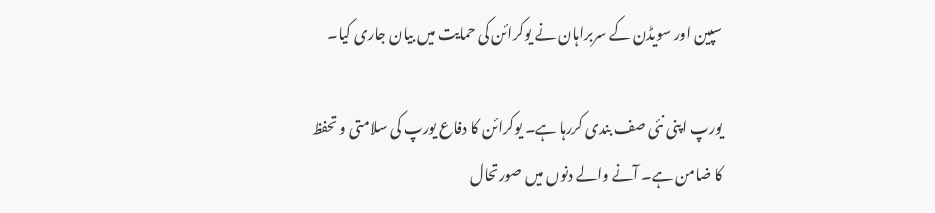سپین اور سویڈن کے سربراہان نے یوکرائن کی حمایت میں بیان جاری کیا۔

یورپ اپنی نئی صف بندی کررہا ہے۔ یوکرائن کا دفاع یورپ کی سلامتی و تحفظ کا ضامن ہے۔ آنے والے دنوں میں صورتحال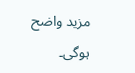مزید واضح ہوگی۔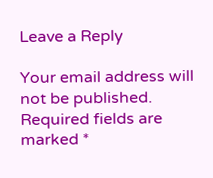Leave a Reply

Your email address will not be published. Required fields are marked *